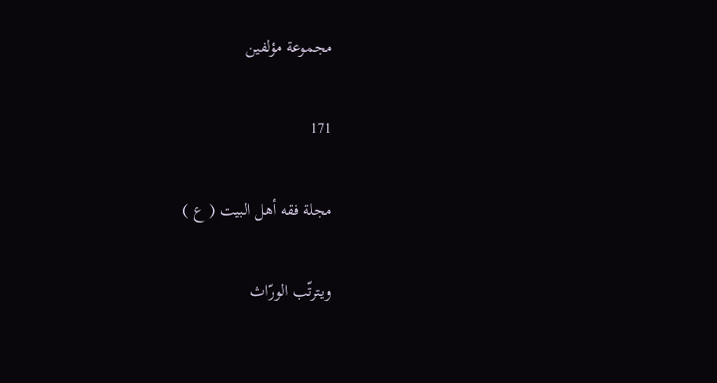مجموعة مؤلفين

171

مجلة فقه أهل البيت ( ع )

ويترتّب الورّاث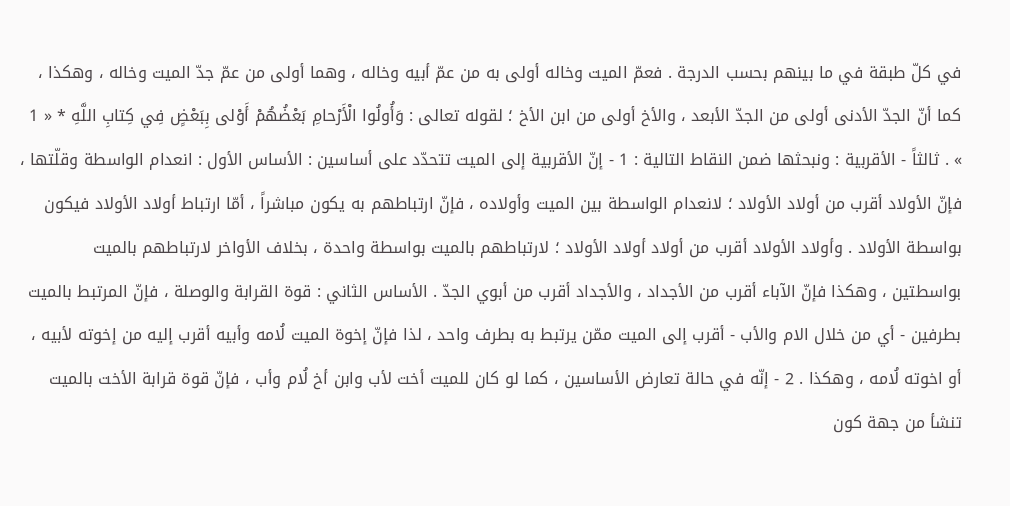في كلّ طبقة في ما بينهم بحسب الدرجة . فعمّ الميت وخاله أولى به من عمّ أبيه وخاله ، وهما أولى من عمّ جدّ الميت وخاله ، وهكذا ، كما أنّ الجدّ الأدنى أولى من الجدّ الأبعد ، والأخ أولى من ابن الأخ ؛ لقوله تعالى : وَأُولُوا الْأَرْحامِ بَعْضُهُمْ أَوْلى بِبَعْضٍ فِي كِتابِ اللَّهِ * « 1 » . ثالثاً - الأقربية : ونبحثها ضمن النقاط التالية : 1 - إنّ الأقربية إلى الميت تتحدّد على أساسين : الأساس الأول : انعدام الواسطة وقلّتها ، فإنّ الأولاد أقرب من أولاد الأولاد ؛ لانعدام الواسطة بين الميت وأولاده ، فإنّ ارتباطهم به يكون مباشراً ، أمّا ارتباط أولاد الأولاد فيكون بواسطة الأولاد . وأولاد الأولاد أقرب من أولاد أولاد الأولاد ؛ لارتباطهم بالميت بواسطة واحدة ، بخلاف الأواخر لارتباطهم بالميت بواسطتين ، وهكذا فإنّ الآباء أقرب من الأجداد ، والأجداد أقرب من أبوي الجدّ . الأساس الثاني : قوة القرابة والوصلة ، فإنّ المرتبط بالميت بطرفين - أي من خلال الام والأب - أقرب إلى الميت ممّن يرتبط به بطرف واحد ، لذا فإنّ إخوة الميت لُامه وأبيه أقرب إليه من إخوته لأبيه ، أو اخوته لُامه ، وهكذا . 2 - إنّه في حالة تعارض الأساسين ، كما لو كان للميت أخت لأب وابن أخ لُام وأب ، فإنّ قوة قرابة الأخت بالميت تنشأ من جهة كون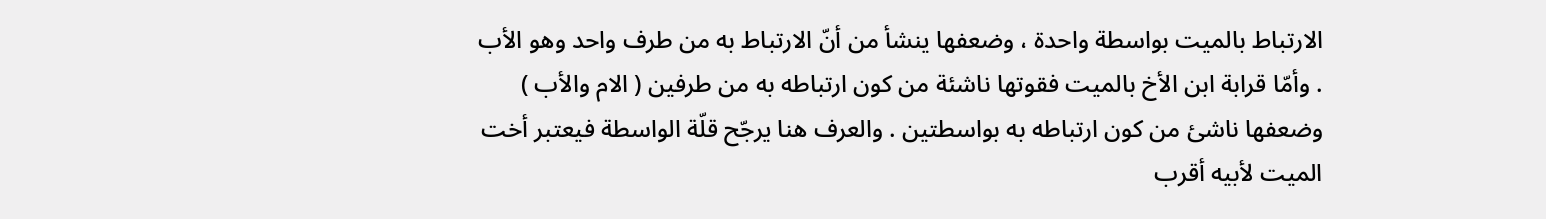الارتباط بالميت بواسطة واحدة ، وضعفها ينشأ من أنّ الارتباط به من طرف واحد وهو الأب . وأمّا قرابة ابن الأخ بالميت فقوتها ناشئة من كون ارتباطه به من طرفين ( الام والأب ) وضعفها ناشئ من كون ارتباطه به بواسطتين . والعرف هنا يرجّح قلّة الواسطة فيعتبر أخت الميت لأبيه أقرب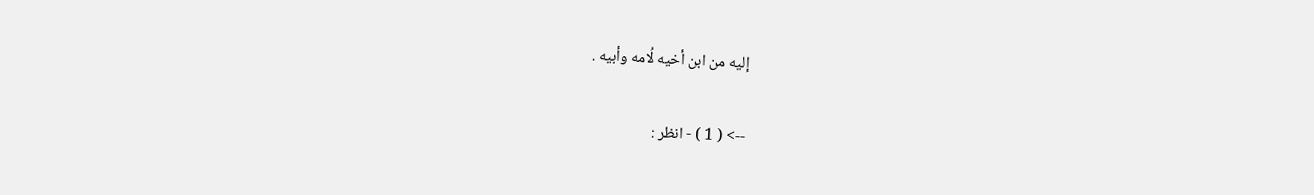إليه من ابن أخيه لُامه وأبيه .

--> ( 1 ) - انظر :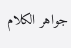جواهر الكلام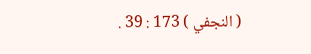( النجفي ) 173 : 39 .